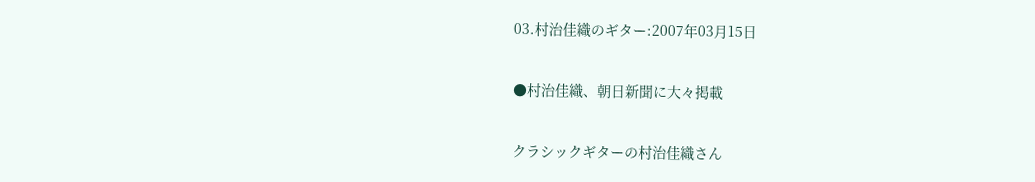03.村治佳織のギター:2007年03月15日

●村治佳織、朝日新聞に大々掲載

クラシックギターの村治佳織さん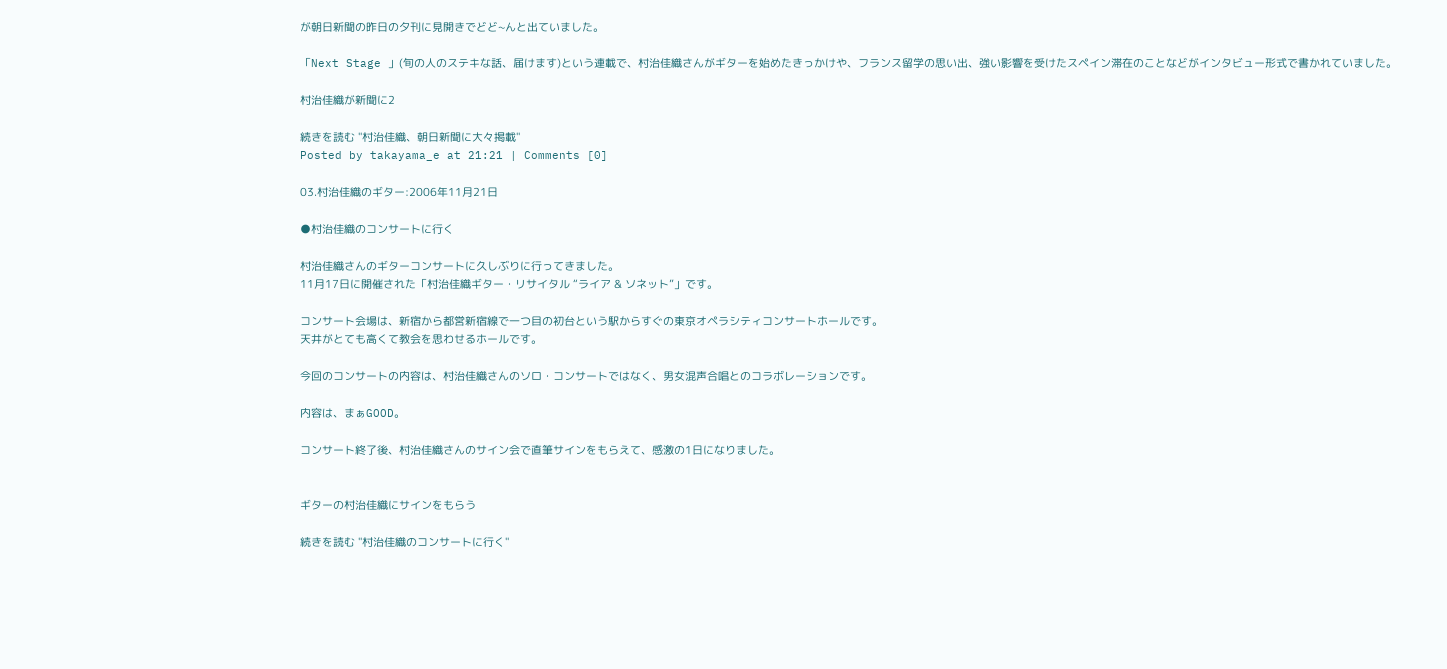が朝日新聞の昨日の夕刊に見開きでどど~んと出ていました。

「Next Stage 」(旬の人のステキな話、届けます)という連載で、村治佳織さんがギターを始めたきっかけや、フランス留学の思い出、強い影響を受けたスペイン滞在のことなどがインタビュー形式で書かれていました。

村治佳織が新聞に2

続きを読む "村治佳織、朝日新聞に大々掲載"
Posted by takayama_e at 21:21 | Comments [0]

03.村治佳織のギター:2006年11月21日

●村治佳織のコンサートに行く

村治佳織さんのギターコンサートに久しぶりに行ってきました。
11月17日に開催された「村治佳織ギター・リサイタル “ライア & ソネット”」です。

コンサート会場は、新宿から都営新宿線で一つ目の初台という駅からすぐの東京オペラシティコンサートホールです。
天井がとても高くて教会を思わせるホールです。

今回のコンサートの内容は、村治佳織さんのソロ・コンサートではなく、男女混声合唱とのコラボレーションです。

内容は、まぁGOOD。

コンサート終了後、村治佳織さんのサイン会で直筆サインをもらえて、感激の1日になりました。


ギターの村治佳織にサインをもらう

続きを読む "村治佳織のコンサートに行く"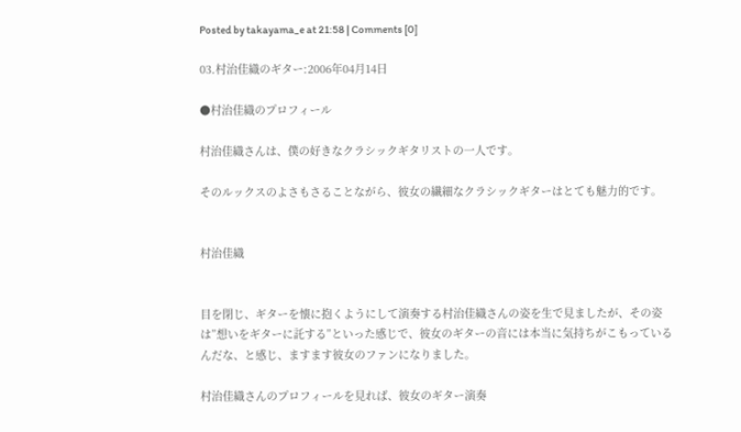Posted by takayama_e at 21:58 | Comments [0]

03.村治佳織のギター:2006年04月14日

●村治佳織のプロフィール

村治佳織さんは、僕の好きなクラシックギタリストの一人です。

そのルックスのよさもさることながら、彼女の繊細なクラシックギターはとても魅力的です。


村治佳織


目を閉じ、ギターを懐に抱くようにして演奏する村治佳織さんの姿を生で見ましたが、その姿は”想いをギターに託する”といった感じで、彼女のギターの音には本当に気持ちがこもっているんだな、と感じ、ますます彼女のファンになりました。

村治佳織さんのプロフィールを見れば、彼女のギター演奏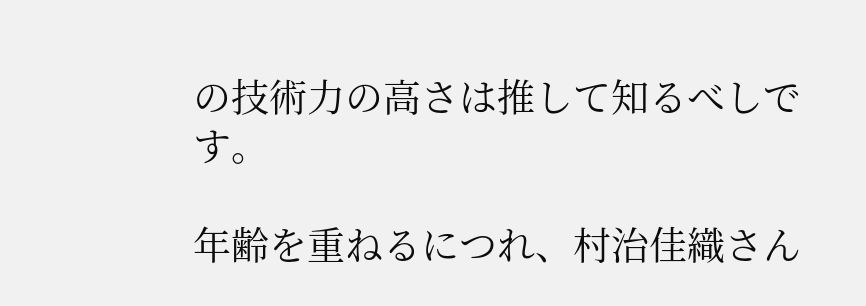の技術力の高さは推して知るべしです。

年齢を重ねるにつれ、村治佳織さん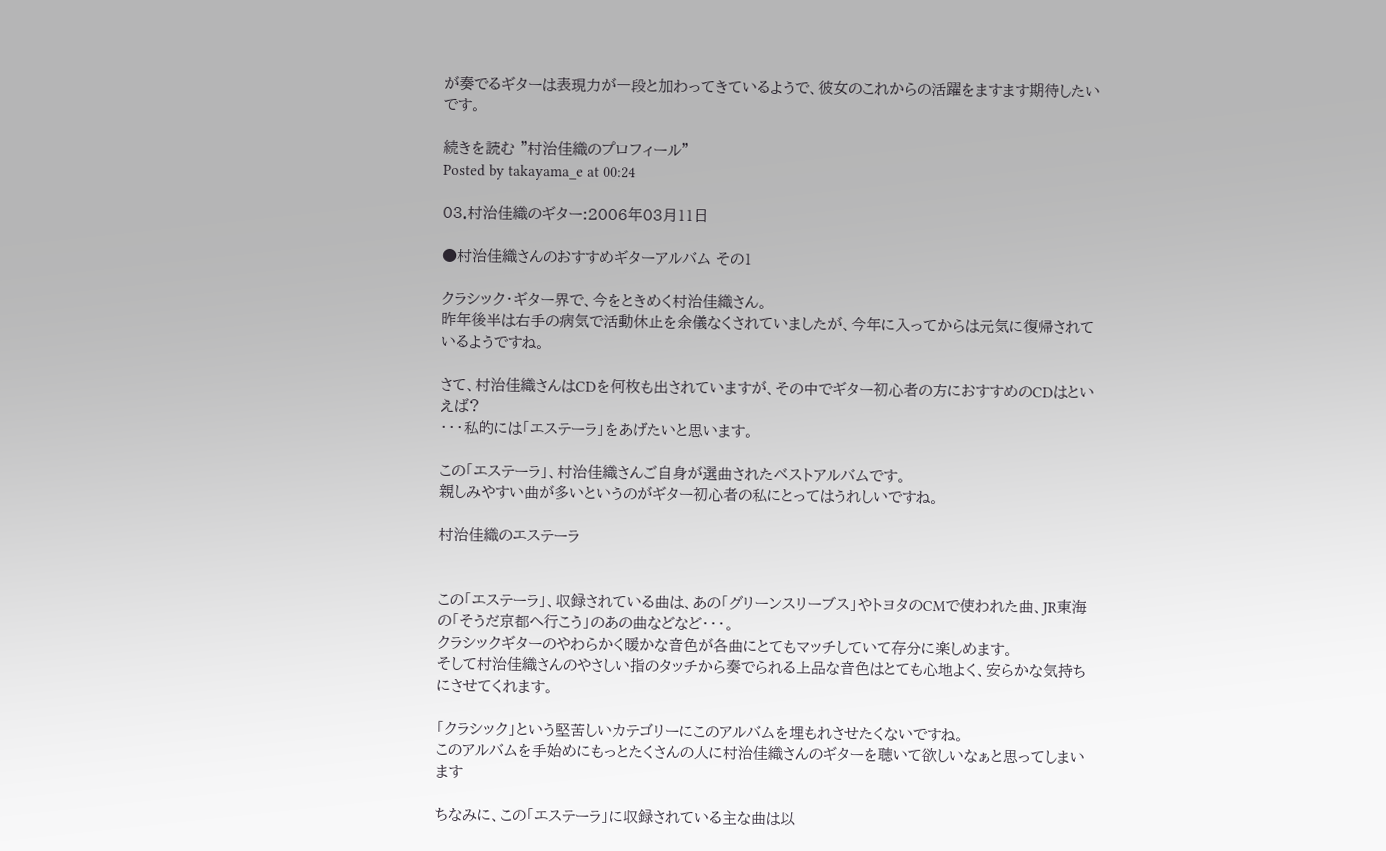が奏でるギターは表現力が一段と加わってきているようで、彼女のこれからの活躍をますます期待したいです。

続きを読む "村治佳織のプロフィール"
Posted by takayama_e at 00:24

03.村治佳織のギター:2006年03月11日

●村治佳織さんのおすすめギターアルバム その1

クラシック・ギター界で、今をときめく村治佳織さん。
昨年後半は右手の病気で活動休止を余儀なくされていましたが、今年に入ってからは元気に復帰されているようですね。

さて、村治佳織さんはCDを何枚も出されていますが、その中でギター初心者の方におすすめのCDはといえば?
・・・私的には「エステーラ」をあげたいと思います。

この「エステーラ」、村治佳織さんご自身が選曲されたベストアルバムです。
親しみやすい曲が多いというのがギター初心者の私にとってはうれしいですね。

村治佳織のエステーラ


この「エステーラ」、収録されている曲は、あの「グリーンスリーブス」やトヨタのCMで使われた曲、JR東海の「そうだ京都へ行こう」のあの曲などなど・・・。
クラシックギターのやわらかく暖かな音色が各曲にとてもマッチしていて存分に楽しめます。
そして村治佳織さんのやさしい指のタッチから奏でられる上品な音色はとても心地よく、安らかな気持ちにさせてくれます。

「クラシック」という堅苦しいカテゴリーにこのアルバムを埋もれさせたくないですね。
このアルバムを手始めにもっとたくさんの人に村治佳織さんのギターを聴いて欲しいなぁと思ってしまいます

ちなみに、この「エステーラ」に収録されている主な曲は以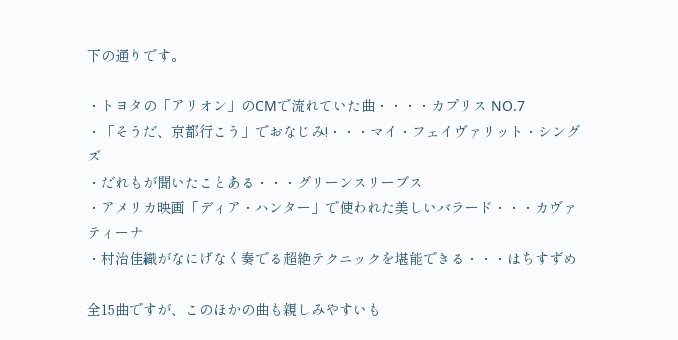下の通りです。

・トヨタの「アリオン」のCMで流れていた曲・・・・カプリス NO.7
・「そうだ、京都行こう」でおなじみ!・・・マイ・フェイヴァリット・シングズ
・だれもが聞いたことある・・・グリーンスリーブス
・アメリカ映画「ディア・ハンター」で使われた美しいバラード・・・カヴァティーナ
・村治佳織がなにげなく奏でる超絶テクニックを堪能できる・・・はちすずめ

全15曲ですが、このほかの曲も親しみやすいも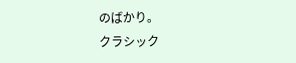のばかり。
クラシック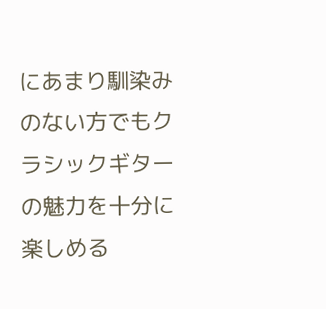にあまり馴染みのない方でもクラシックギターの魅力を十分に楽しめる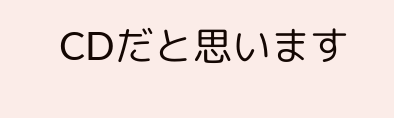CDだと思います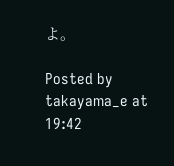よ。

Posted by takayama_e at 19:42